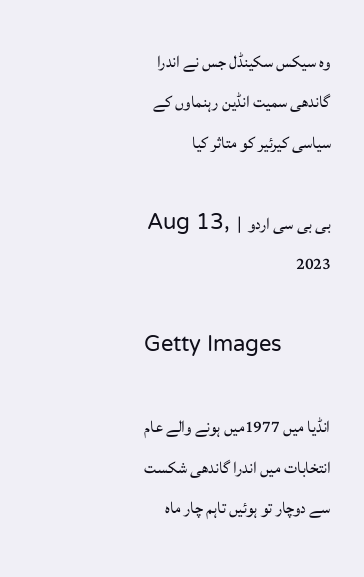وہ سیکس سکینڈل جس نے اندرا گاندھی سمیت انڈین رہنماوں کے سیاسی کیرئیر کو متاثر کیا

بی بی سی اردو  |  Aug 13, 2023

Getty Images

انڈیا میں 1977میں ہونے والے عام انتخابات میں اندرا گاندھی شکست سے دوچار تو ہوئیں تاہم چار ماہ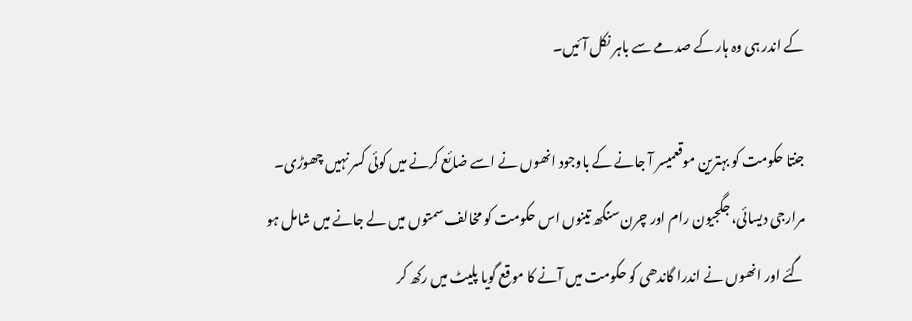کے اندر ہی وہ ہار کے صدمے سے باہر نکل آئیں۔

جنتا حکومت کو بہترین موقعمیسر آ جانے کے باوجود انھوں نے اسے ضائع کرنے میں کوئی کسر نہیں چھوڑی۔ مرارجی دیسائی، جگجیون رام اور چرن سنگھ تینوں اس حکومت کو مخالف سمتوں میں لے جانے میں شامل ہو گئے اور انھوں نے اندرا گاندھی کو حکومت میں آنے کا موقع گویا پلیٹ میں رکھ کر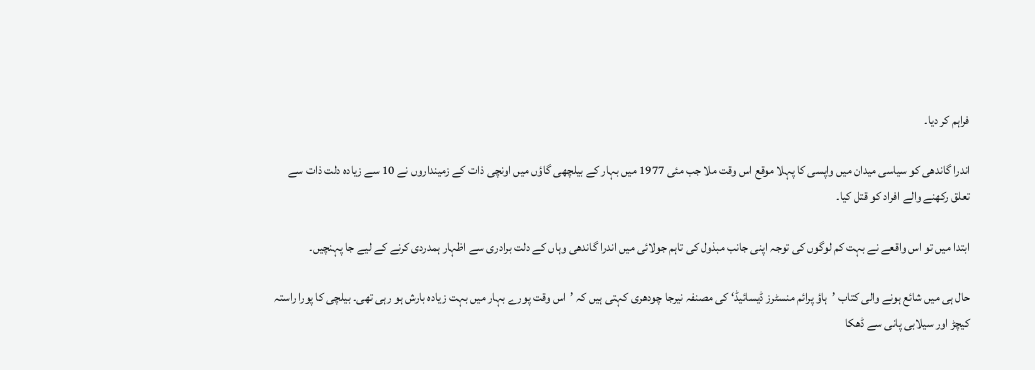فراہم کر دیا۔

اندرا گاندھی کو سیاسی میدان میں واپسی کا پہلا موقع اس وقت ملا جب مئی 1977 میں بہار کے بیلچھی گاؤں میں اونچی ذات کے زمینداروں نے 10 سے زیادہ دلت ذات سے تعلق رکھنے والے افراد کو قتل کیا۔

ابتدا میں تو اس واقعے نے بہت کم لوگوں کی توجہ اپنی جانب مبذول کی تاہم جولائی میں اندرا گاندھی وہاں کے دلت برادری سے اظہار ہمدردی کرنے کے لیے جا پہنچیں۔

حال ہی میں شائع ہونے والی کتاب ’ہاؤ پرائم منسٹرز ڈیسائیڈ‘ کی مصنفہ نیرجا چودھری کہتی ہیں کہ ’اس وقت پورے بہار میں بہت زیادہ بارش ہو رہی تھی۔ بیلچی کا پورا راستہ کیچڑ اور سیلابی پانی سے ڈھکا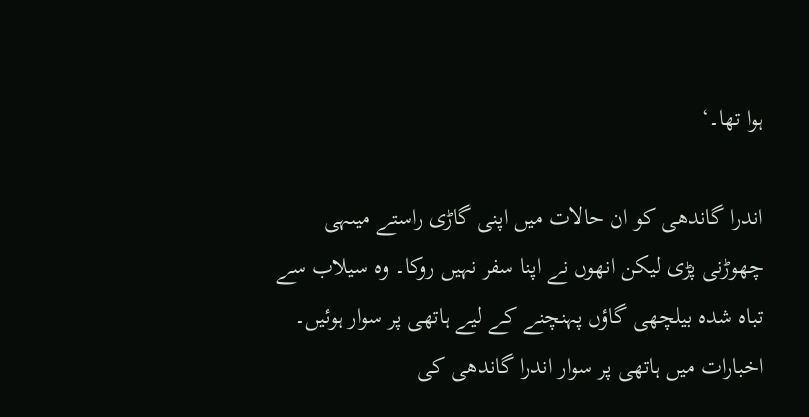ہوا تھا۔‘

اندرا گاندھی کو ان حالات میں اپنی گاڑی راستے میںہی چھوڑنی پڑی لیکن انھوں نے اپنا سفر نہیں روکا۔ وہ سیلاب سے تباہ شدہ بیلچھی گاؤں پہنچنے کے لیے ہاتھی پر سوار ہوئیں۔ اخبارات میں ہاتھی پر سوار اندرا گاندھی کی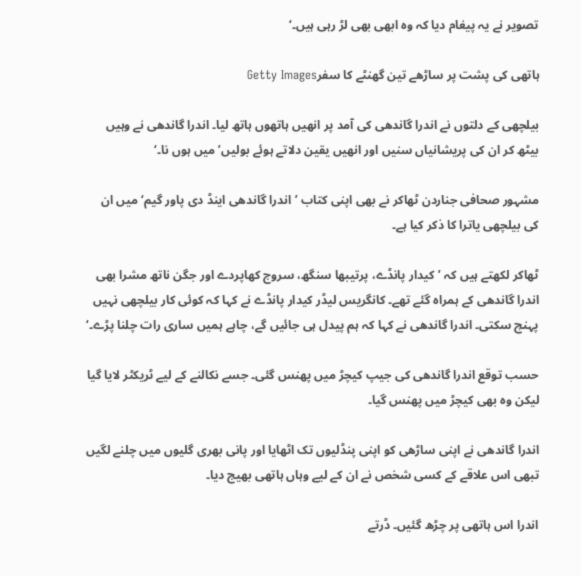تصویر نے یہ پیغام دیا کہ وہ ابھی بھی لڑ رہی ہیں۔‘

ہاتھی کی پشت پر ساڑھے تین گھنٹے کا سفرGetty Images

بیلچھی کے دلتوں نے اندرا گاندھی کی آمد پر انھیں ہاتھوں ہاتھ لیا۔ اندرا گاندھی نے وہیں بیٹھ کر ان کی پریشانیاں سنیں اور انھیں یقین دلاتے ہوئے بولیں’ میں ہوں نا۔‘

مشہور صحافی جناردن ٹھاکر نے بھی اپنی کتاب ’اندرا گاندھی اینڈ دی پاور گیم‘ میں ان کی بیلچھی یاترا کا ذکر کیا ہے۔

ٹھاکر لکھتے ہیں کہ ’کیدار پانڈے، پرتیبھا سنگھ، سروج کھاپردے اور جگن ناتھ مشرا بھی اندرا گاندھی کے ہمراہ گئے تھے۔ کانگریس لیڈر کیدار پانڈے نے کہا کہ کوئی کار بیلچھی نہیں پہنچ سکتی۔ اندرا گاندھی نے کہا کہ ہم پیدل ہی جائیں گے، چاہے ہمیں ساری رات چلنا پڑے۔‘

حسب توقع اندرا گاندھی کی جیپ کیچڑ میں پھنس گئی۔ جسے نکالنے کے لیے ٹریکٹر لایا گیا لیکن وہ بھی کیچڑ میں پھنس گیا۔

اندرا گاندھی نے اپنی ساڑھی کو اپنی پنڈلیوں تک اٹھایا اور پانی بھری گلیوں میں چلنے لگیں تبھی اس علاقے کے کسی شخص نے ان کے لیے وہاں ہاتھی بھیج دیا۔

اندرا اس ہاتھی پر چڑھ گئیں۔ ڈرتے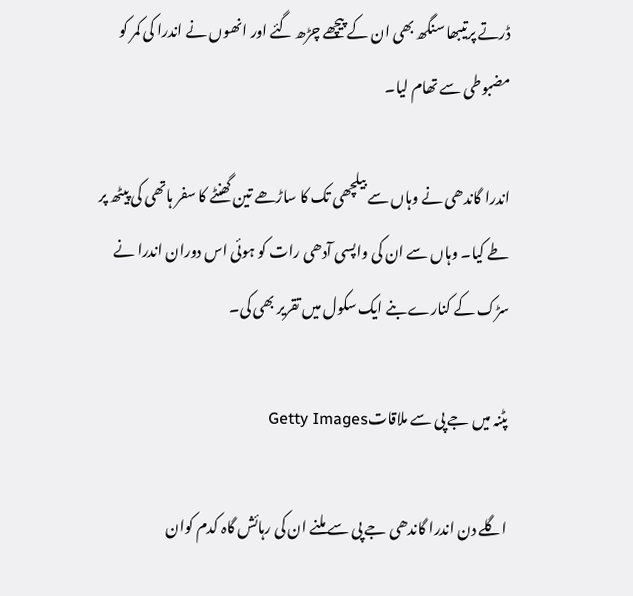ڈرتے پرتیبھا سنگھ بھی ان کے پیچھے چڑھ گئے اور انھوں نے اندرا کی کمر کو مضبوطی سے تھام لیا۔

اندرا گاندھی نے وہاں سے بیلچھی تک کا ساڑھے تین گھنٹے کا سفر ہاتھی کی پیٹھ پر طے کیا۔ وہاں سے ان کی واپسی آدھی رات کو ہوئی اس دوران اندرا نے سڑک کے کنارے بنے ایک سکول میں تقریر بھی کی۔

پٹنہ میں جے پی سے ملاقاتGetty Images

اگلے دن اندرا گاندھی جے پی سے ملنے ان کی رہائش گاہ کدم کوان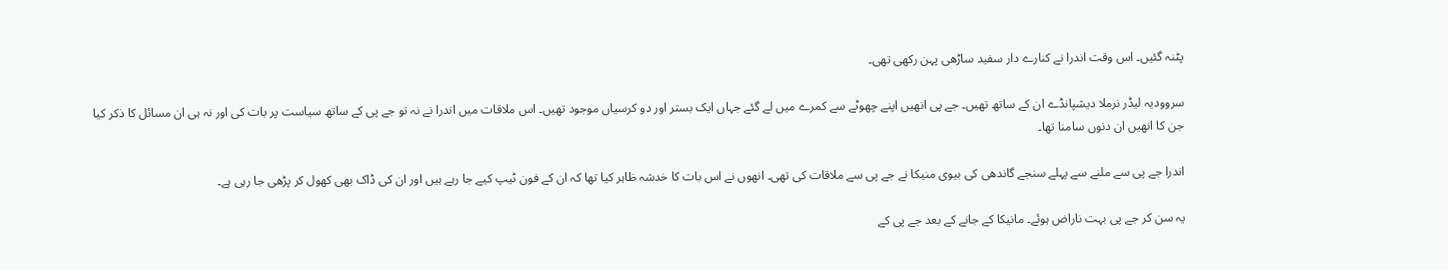پٹنہ گئیں۔ اس وقت اندرا نے کنارے دار سفید ساڑھی پہن رکھی تھی۔

سروودیہ لیڈر نرملا دیشپانڈے ان کے ساتھ تھیں۔ جے پی انھیں اپنے چھوٹے سے کمرے میں لے گئے جہاں ایک بستر اور دو کرسیاں موجود تھیں۔ اس ملاقات میں اندرا نے نہ تو جے پی کے ساتھ سیاست پر بات کی اور نہ ہی ان مسائل کا ذکر کیا جن کا انھیں ان دنوں سامنا تھا۔

اندرا جے پی سے ملنے سے پہلے سنجے گاندھی کی بیوی منیکا نے جے پی سے ملاقات کی تھی۔ انھوں نے اس بات کا خدشہ ظاہر کیا تھا کہ ان کے فون ٹیپ کیے جا رہے ہیں اور ان کی ڈاک بھی کھول کر پڑھی جا رہی ہے۔

یہ سن کر جے پی بہت ناراض ہوئے۔ مانیکا کے جانے کے بعد جے پی کے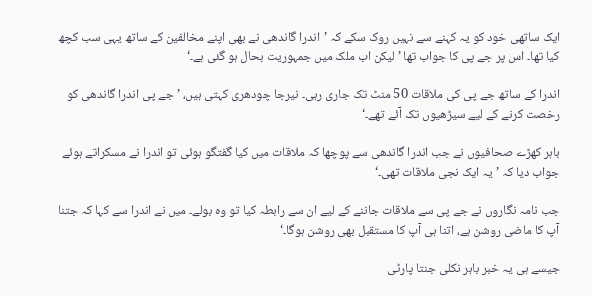ایک ساتھی خود کو یہ کہنے سے نہیں روک سکے کہ ’اندرا گاندھی نے بھی اپنے مخالفین کے ساتھ یہی سب کچھ کیا تھا۔ اس پر جے پی کا جواب تھا ’لیکن اب ملک میں جمہوریت بحال ہو گئی ہے۔‘

اندرا کے ساتھ جے پی کی ملاقات 50 منٹ تک جاری رہی۔ نیرجا چودھری کہتی ہیں، ’جے پی اندرا گاندھی کو رخصت کرنے کے لیے سیڑھیوں تک آئے تھے۔‘

باہر کھڑے صحافیوں نے جب اندرا گاندھی سے پوچھا کہ ملاقات میں کیا گفتگو ہوئی تو اندرا نے مسکراتے ہوئے جواب دیا کہ ’یہ ایک نجی ملاقات تھی۔‘

جب نامہ نگاروں نے جے پی سے ملاقات جاننے کے لیے ان سے رابطہ کیا تو وہ بولے۔ میں نے اندرا سے کہا کہ جتنا آپ کا ماضی روشن ہے، اتنا ہی آپ کا مستقبل بھی روشن ہوگا۔‘

جیسے ہی یہ خبر باہر نکلی جنتا پارٹی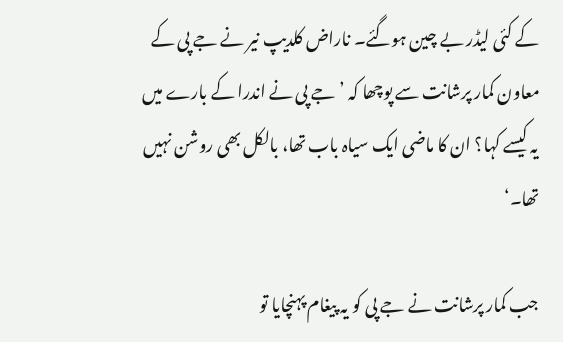کے کئی لیڈر بے چین ہوگئے۔ ناراض کلدیپ نیر نے جے پی کے معاون کمار پرشانت سے پوچھا کہ ’جے پی نے اندرا کے بارے میں یہ کیسے کہا؟ ان کا ماضی ایک سیاہ باب تھا، بالکل بھی روشن نہیں تھا۔‘

جب کمار پرشانت نے جے پی کو یہ پیغام پہنچایا تو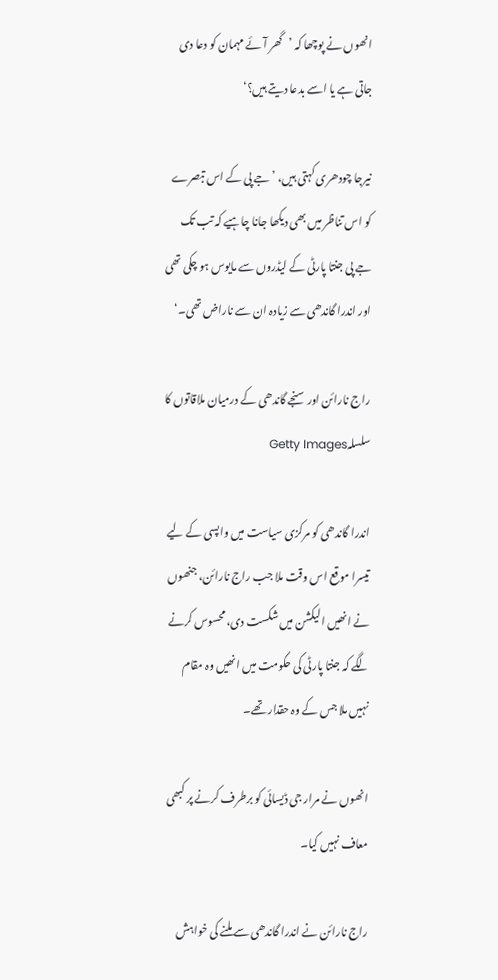انھوں نے پوچھا کہ ’گھر آئے مہمان کو دعا دی جاتی ہے یا اسے بدعا دیتے ہیں؟‘

نیرجا چودھری کہتی ہیں، ’جے پی کے اس تبصرے کو اس تناظر میں بھی دیکھا جانا چاہیے کہ تب تک جے پی جنتا پارٹی کے لیڈروں سے مایوس ہو چکی تھی اور اندرا گاندھی سے زیادہ ان سے ناراض تھی۔‘

راج نارائن اور سنجے گاندھی کے درمیان ملاقاتوں کا سلسلہGetty Images

اندرا گاندھی کو مرکزی سیاست میں واپسی کے لیے تیسرا موقع اس وقت ملا جب راج نارائن، جنھوں نے انھیں الیکشن میں شکست دی، محسوس کرنے لگے کہ جنتا پارٹی کی حکومت میں انھیں وہ مقام نہیں ملا جس کے وہ حقدار تھے۔

انھوں نے مرار جی ڈیسائی کو برطرف کرنے پر کبھی معاف نہیں کیا۔

راج نارائن نے اندرا گاندھی سے ملنے کی خواہش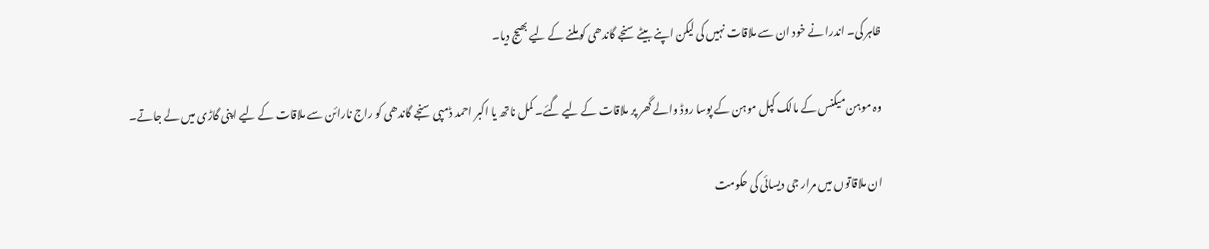ظاہر کی۔ اندرا نے خود ان سے ملاقات نہیں کی لیکن اپنے بیٹے سنجے گاندھی کو ملنے کے لیے بھیج دیا۔

وہ موہن میکنس کے مالک کپل موہن کے پوسا روڈ والے گھر پر ملاقات کے لیے گئے۔ کمل ناتھ یا اکبر احمد ڈمپی سنجے گاندھی کو راج نارائن سے ملاقات کے لیے اپنی گاڑی میں لے جاتے۔

ان ملاقاتوں میں مرار جی دیسائی کی حکومت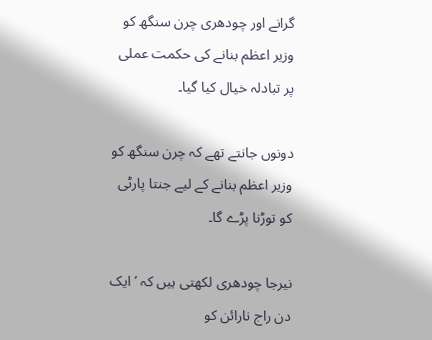گرانے اور چودھری چرن سنگھ کو وزیر اعظم بنانے کی حکمت عملی پر تبادلہ خیال کیا گیا۔

دونوں جانتے تھے کہ چرن سنگھ کو وزیر اعظم بنانے کے لیے جنتا پارٹی کو توڑنا پڑے گا۔

نیرجا چودھری لکھتی ہیں کہ ’ایک دن راج نارائن کو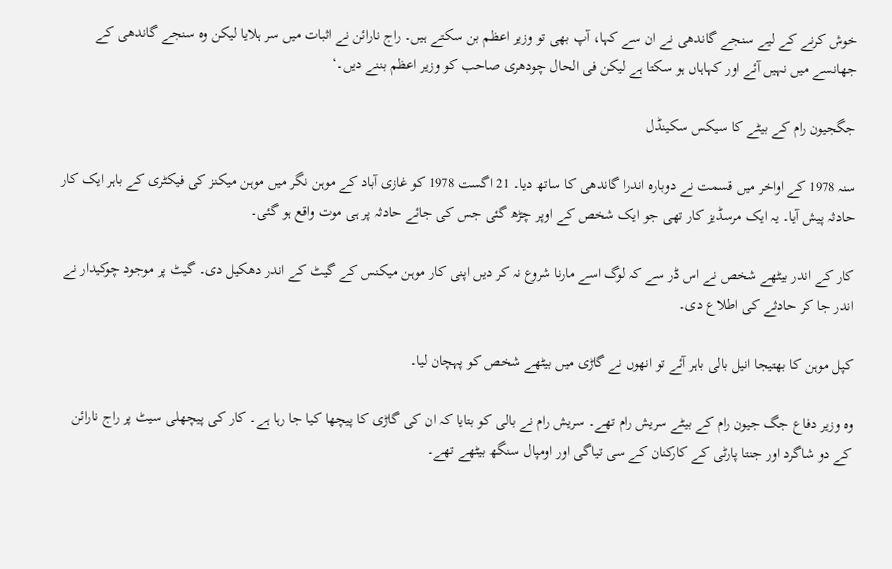خوش کرنے کے لیے سنجے گاندھی نے ان سے کہا، آپ بھی تو وزیر اعظم بن سکتے ہیں۔ راج نارائن نے اثبات میں سر ہلایا لیکن وہ سنجے گاندھی کے جھانسے میں نہیں آئے اور کہاہاں ہو سکتا ہے لیکن فی الحال چودھری صاحب کو وزیر اعظم بننے دیں۔‘

جگجیون رام کے بیٹے کا سیکس سکینڈل

سنہ 1978 کے اواخر میں قسمت نے دوبارہ اندرا گاندھی کا ساتھ دیا۔ 21 اگست 1978 کو غازی آباد کے موہن نگر میں موہن میکنز کی فیکٹری کے باہر ایک کار حادثہ پیش آیا۔ یہ ایک مرسڈیز کار تھی جو ایک شخص کے اوپر چڑھ گئی جس کی جائے حادثہ پر ہی موت واقع ہو گئی۔

کار کے اندر بیٹھے شخص نے اس ڈر سے کہ لوگ اسے مارنا شروع نہ کر دیں اپنی کار موہن میکنس کے گیٹ کے اندر دھکیل دی۔ گیٹ پر موجود چوکیدار نے اندر جا کر حادثے کی اطلاع دی۔

کپل موہن کا بھتیجا انیل بالی باہر آئے تو انھوں نے گاڑی میں بیٹھے شخص کو پہچان لیا۔

وہ وزیر دفاع جگ جیون رام کے بیٹے سریش رام تھے۔ سریش رام نے بالی کو بتایا کہ ان کی گاڑی کا پیچھا کیا جا رہا ہے۔ کار کی پیچھلی سیٹ پر راج نارائن کے دو شاگرد اور جنتا پارٹی کے کارکنان کے سی تیاگی اور اومپال سنگھ بیٹھے تھے۔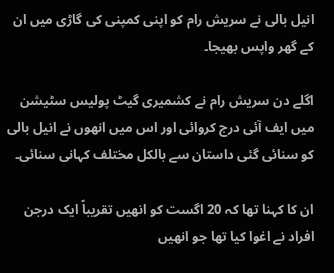انیل بالی نے سریش رام کو اپنی کمپنی کی گاڑی میں ان کے گھر واپس بھیجا۔

اگلے دن سریش رام نے کشمیری گیٹ پولیس سٹیشن میں ایف آئی درج کروائی اور اس میں انھوں نے انیل بالی کو سنائی گئی داستان سے بالکل مختلف کہانی سنائی۔

ان کا کہنا تھا کہ 20 اگست کو انھیں تقریباً ایک درجن افراد نے اغوا کیا تھا جو انھیں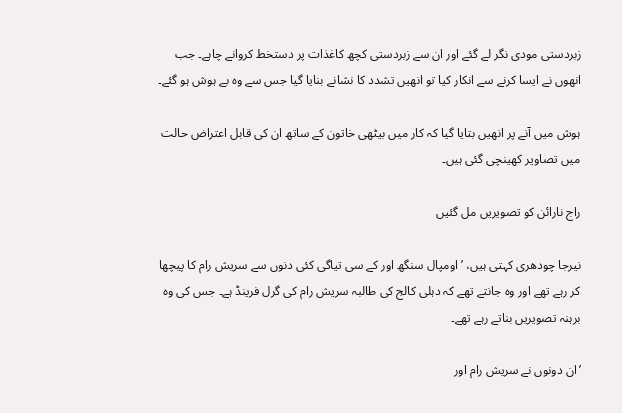زبردستی مودی نگر لے گئے اور ان سے زبردستی کچھ کاغذات پر دستخط کروانے چاہے۔ جب انھوں نے ایسا کرنے سے انکار کیا تو انھیں تشدد کا نشانے بنایا گیا جس سے وہ بے ہوش ہو گئے۔

ہوش میں آنے پر انھیں بتایا گیا کہ کار میں بیٹھی خاتون کے ساتھ ان کی قابل اعتراض حالت میں تصاویر کھینچی گئی ہیں۔

راج نارائن کو تصویریں مل گئیں

نیرجا چودھری کہتی ہیں، ’اومپال سنگھ اور کے سی تیاگی کئی دنوں سے سریش رام کا پیچھا کر رہے تھے اور وہ جانتے تھے کہ دہلی کالج کی طالبہ سریش رام کی گرل فرینڈ ہے۔ جس کی وہ برہنہ تصویریں بناتے رہے تھے۔

’ان دونوں نے سریش رام اور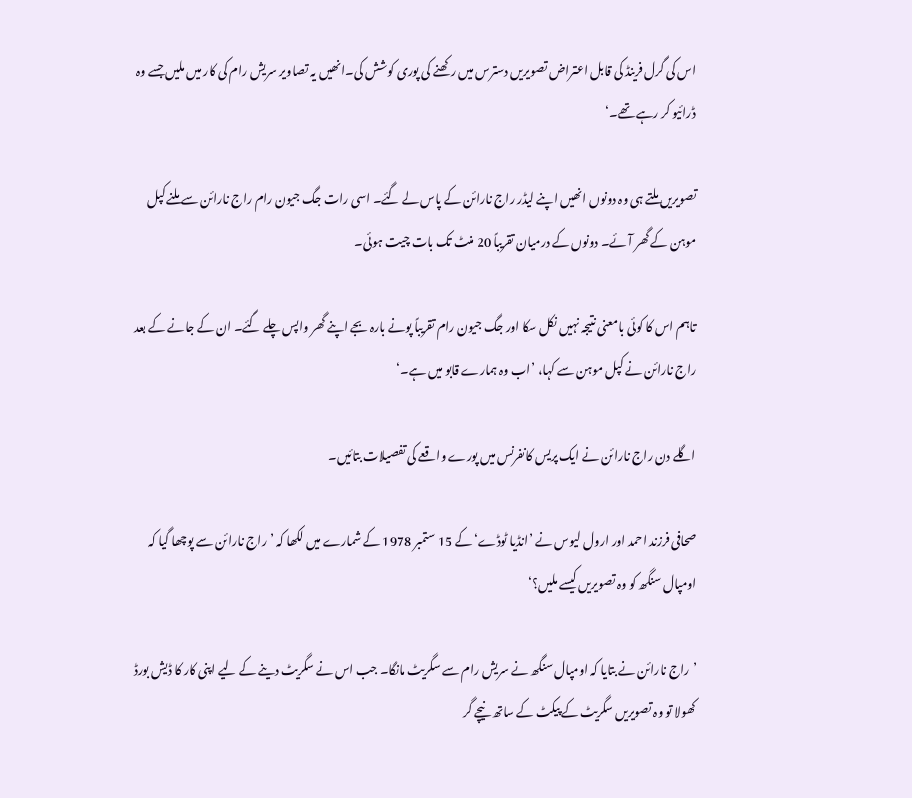اس کی گرل فرینڈ کی قابل اعتراض تصویریں دسترس میں رکھنے کی پوری کوشش کی۔انھیں یہ تصاویر سریش رام کی کار میں ملیں جسے وہ ڈرائیو کر رہے تھے۔‘

تصویریں ملتے ہی وہ دونوں انھیں اپنے لیڈر راج نارائن کے پاس لے گئے۔ اسی رات جگ جیون رام راج نارائن سے ملنے کپل موہن کے گھر آئے۔ دونوں کے درمیان تقریباً 20 منٹ تک بات چیت ہوئی۔

تاہم اس کا کوئی بامعنی نتیجہ نہیں نکل سکا اور جگ جیون رام تقریباً پونے بارہ بجے اپنے گھر واپس چلے گئے۔ ان کے جانے کے بعد راج نارائن نے کپل موہن سے کہا، ’اب وہ ہمارے قابو میں ہے۔‘

اگلے دن راج نارائن نے ایک پریس کانفرنس میں پورے واقعے کی تفصیلات بتائیں۔

صحافی فرزند احمد اور ارول لیوس نے ’انڈیا ٹوڈے‘ کے 15 ستمبر 1978 کے شمارے میں لکھا کہ ’راج نارائن سے پوچھا گیا کہ اومپال سنگھ کو وہ تصویریں کیسے ملیں؟‘

’راج نارائن نے بتایا کہ اومپال سنگھ نے سریش رام سے سگریٹ مانگا۔ جب اس نے سگریٹ دینے کے لیے اپنی کار کا ڈیش بورڈ کھولا تو وہ تصویریں سگریٹ کے پیکٹ کے ساتھ نیچے گر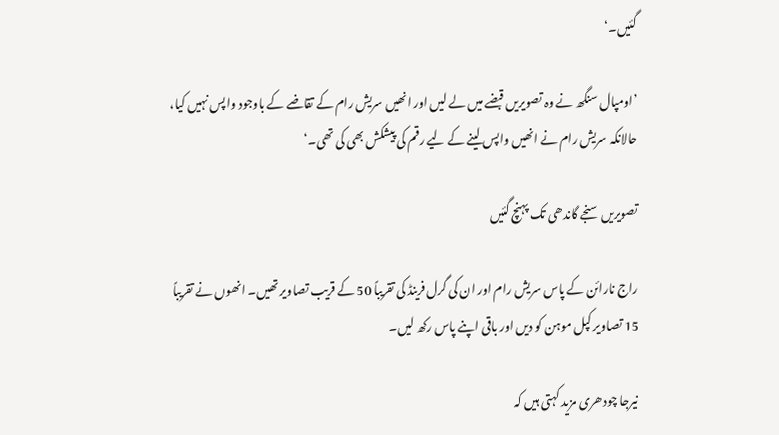گئیں۔‘

’اومپال سنگھ نے وہ تصویریں قبضے میں لے لیں اور انھیں سریش رام کے تقاضے کے باوجود واپس نہیں کیا، حالانکہ سریش رام نے انھیں واپس لینے کے لیے رقم کی پیشکش بھی کی تھی۔‘

تصویریں سنجے گاندھی تک پہنچ گئیں

راج نارائن کے پاس سریش رام اور ان کی گرل فرینڈ کی تقریباً 50 کے قریب تصاویر تھیں۔ انھوں نے تقریباً 15 تصاویر کپل موہن کو دیں اور باقی اپنے پاس رکھ لیں۔

نیرجا چودھری مزید کہتی ہیں کہ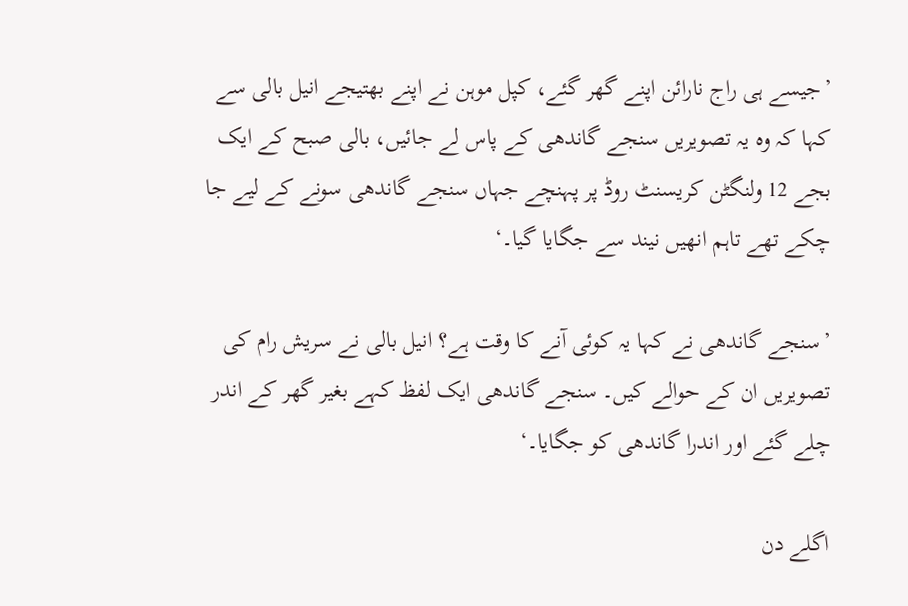’جیسے ہی راج نارائن اپنے گھر گئے، کپل موہن نے اپنے بھتیجے انیل بالی سے کہا کہ وہ یہ تصویریں سنجے گاندھی کے پاس لے جائیں، بالی صبح کے ایک بجے 12 ولنگٹن کریسنٹ روڈ پر پہنچے جہاں سنجے گاندھی سونے کے لیے جا چکے تھے تاہم انھیں نیند سے جگایا گیا۔‘

’سنجے گاندھی نے کہا یہ کوئی آنے کا وقت ہے؟ انیل بالی نے سریش رام کی تصویریں ان کے حوالے کیں۔ سنجے گاندھی ایک لفظ کہے بغیر گھر کے اندر چلے گئے اور اندرا گاندھی کو جگایا۔‘

اگلے دن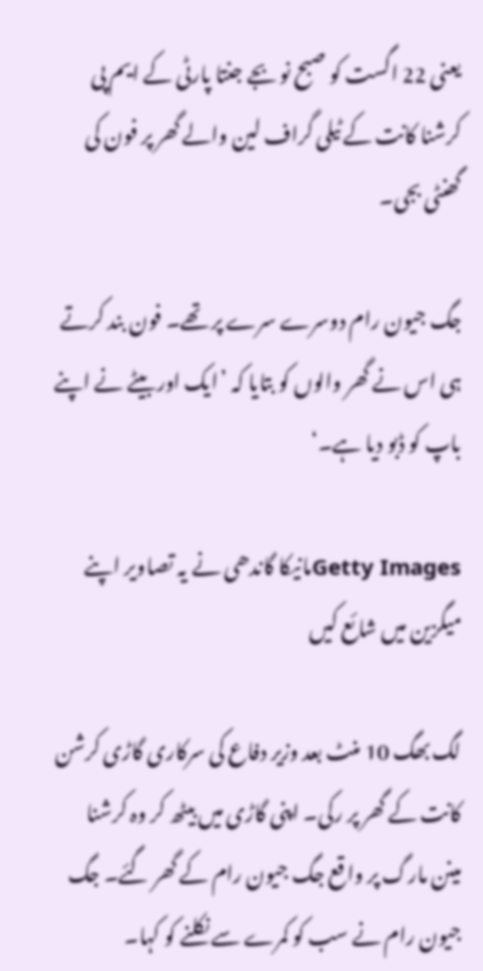یعنی 22 اگست کو صبح نو بجے جنتا پارٹی کے ایم پی کرشنا کانت کے ٹیلی گراف لین والے گھر پر فون کی گھنٹی بجی۔

جگ جیون رام دوسرے سرے پر تھے۔ فون بند کرتے ہی اس نے گھر والوں کو بتایا کہ ’ایک اور بیٹے نے اپنے باپ کو ڈبو دیا ہے۔‘

Getty Imagesمانیکا گاندھی نے یہ تصاویر اپنے میگزین میں شائع کیں

لگ بھگ 10 منٹ بعد وزیر دفاع کی سرکاری گاڑی کرشن کانت کے گھر پر رکی۔ اپنی گاڑی میں بیٹھ کر وہ کرشنا مینن مارگ پر واقع جگ جیون رام کے گھر گئے۔ جگ جیون رام نے سب کو کمرے سے نکلنے کو کہا۔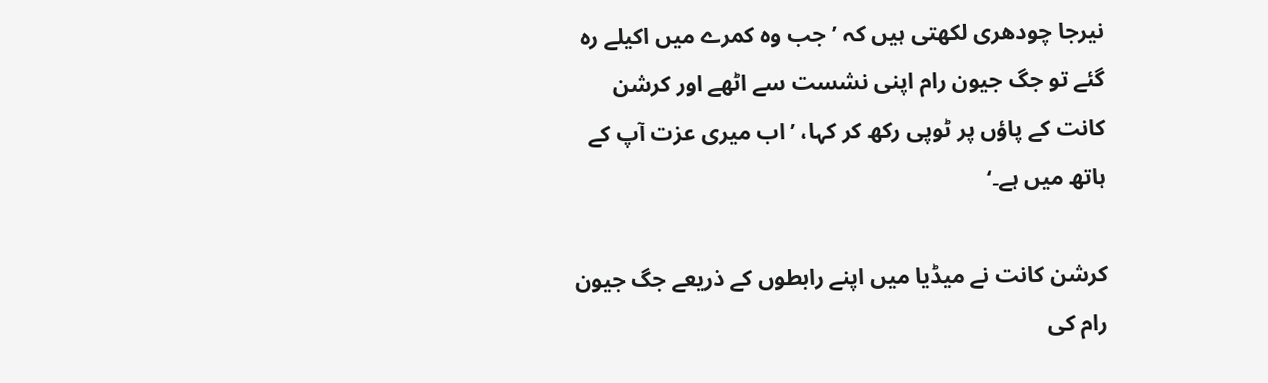نیرجا چودھری لکھتی ہیں کہ ’جب وہ کمرے میں اکیلے رہ گئے تو جگ جیون رام اپنی نشست سے اٹھے اور کرشن کانت کے پاؤں پر ٹوپی رکھ کر کہا، ’اب میری عزت آپ کے ہاتھ میں ہے۔‘

کرشن کانت نے میڈیا میں اپنے رابطوں کے ذریعے جگ جیون رام کی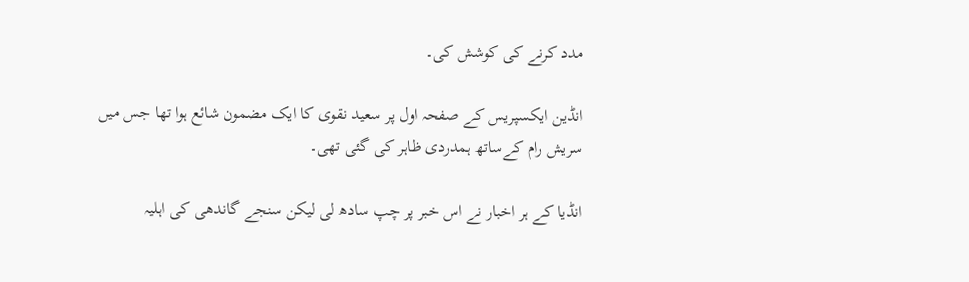مدد کرنے کی کوشش کی۔

انڈین ایکسپریس کے صفحہ اول پر سعید نقوی کا ایک مضمون شائع ہوا تھا جس میں سریش رام کےساتھ ہمدردی ظاہر کی گئی تھی۔

انڈیا کے ہر اخبار نے اس خبر پر چپ سادھ لی لیکن سنجے گاندھی کی اہلیہ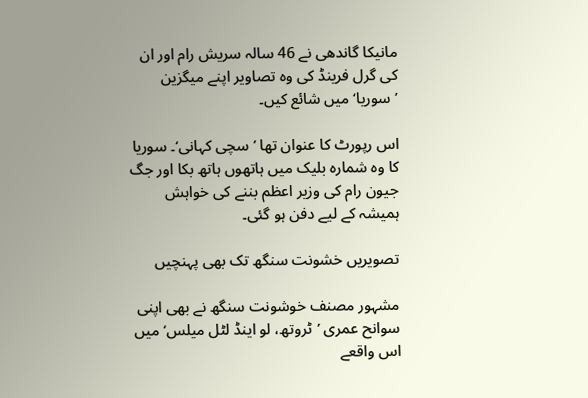مانیکا گاندھی نے 46 سالہ سریش رام اور ان کی گرل فرینڈ کی وہ تصاویر اپنے میگزین ’سوریا‘ میں شائع کیں۔

اس رپورٹ کا عنوان تھا ’سچی کہانی‘۔ سوریا کا وہ شمارہ بلیک میں ہاتھوں ہاتھ بکا اور جگ جیون رام کی وزیر اعظم بننے کی خواہش ہمیشہ کے لیے دفن ہو گئی۔

تصویریں خشونت سنگھ تک بھی پہنچیں

مشہور مصنف خوشونت سنگھ نے بھی اپنی سوانح عمری ’ٹروتھ، لو اینڈ لٹل میلس‘ میں اس واقعے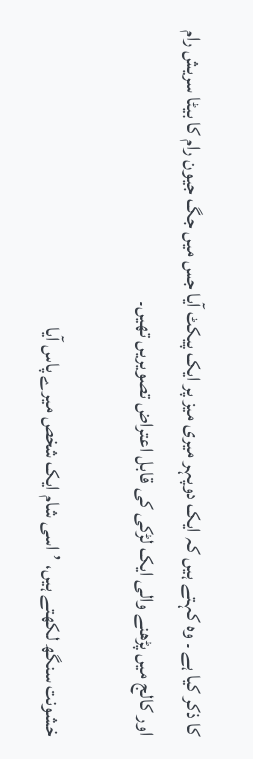کا ذکر کیا ہے ۔ وہ کہتے ہیں کہ ایک دوپہر میری میز پر ایک پیکٹ آیا جس میں جگ جیون رام کا بیٹا سریش رام اور کالج میں پڑھنے والی ایک لڑکی کی قابل اعتراض تصویریں تھیں۔

خشونت سنگھ لکھتے ہیں، ’اسی شام ایک شخص میرے پاس آیا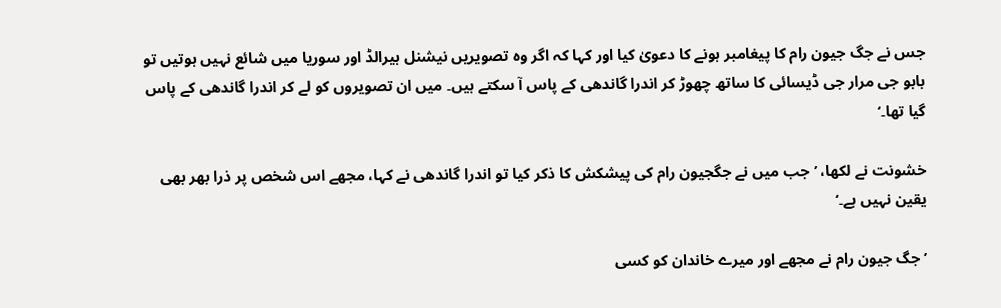جس نے جگ جیون رام کا پیغامبر ہونے کا دعویٰ کیا اور کہا کہ اگر وہ تصویریں نیشنل ہیرالڈ اور سوریا میں شائع نہیں ہوتیں تو بابو جی مرار جی ڈیسائی کا ساتھ چھوڑ کر اندرا گاندھی کے پاس آ سکتے ہیں۔ میں ان تصویروں کو لے کر اندرا گاندھی کے پاس گیا تھا۔‘

خشونت نے لکھا، ’جب میں نے جگجیون رام کی پیشکش کا ذکر کیا تو اندرا گاندھی نے کہا، مجھے اس شخص پر ذرا بھر بھی یقین نہیں ہے۔‘

’جگ جیون رام نے مجھے اور میرے خاندان کو کسی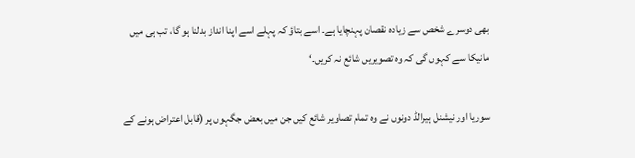بھی دوسرے شخص سے زیادہ نقصان پہنچایا ہے۔ اسے بتاؤ کہ پہلے اسے اپنا انداز بدلنا ہو گا، تب ہی میں مانیکا سے کہوں گی کہ وہ تصویریں شائع نہ کریں۔‘

سوریا اور نیشنل ہیرالڈ دونوں نے وہ تمام تصاویر شائع کیں جن میں بعض جگہوں پر (قابل اعتراض ہونے کے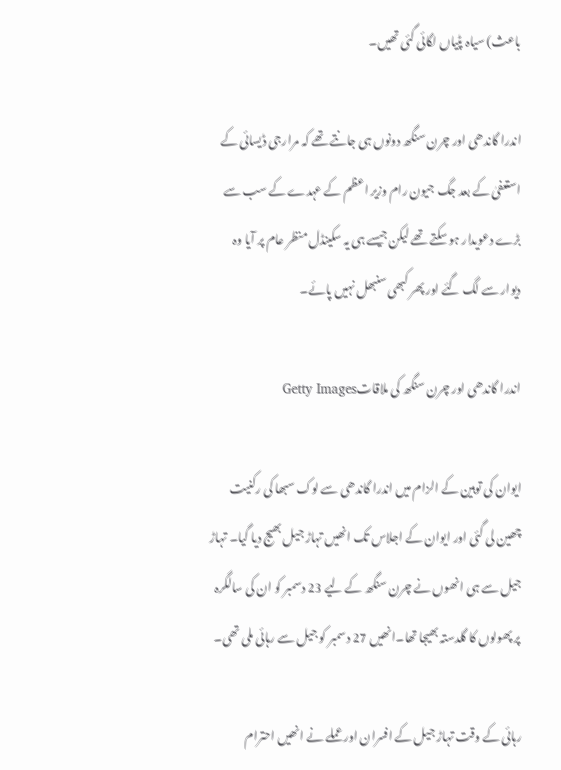باعث) سیاہ پٹیاں لگائی گئی تھیں۔

اندرا گاندھی اور چرن سنگھ دونوں ہی جانتے تھے کہ مرارجی ڈیسائی کے استعفیٰ کے بعد جگ جیون رام وزیر اعظم کے عہدے کے سب سے بڑے دعویدار ہو سکتے تھے لیکن جیسے ہی یہ سکینڈل منظر عام پر آیا وہ دیوار سے لگ گئے اور پھر کبھی سنبھل نہیں پائے۔

اندرا گاندھی اور چرن سنگھ کی ملاقاتGetty Images

ایوان کی توہین کے الزام میں اندرا گاندھی سے لوک سبھا کی رکنیت چھین لی گئی اور ایوان کے اجلاس تک انھیں تہاڑ جیل بھیج دیا گیا۔ تہاڑ جیل سے ہی انھوں نے چرن سنگھ کے لیے 23 دسمبر کو ان کی سالگرہ پر پھولوں کا گلدستہ بھیجا تھا۔انھیں 27 دسمبر کو جیل سے رہائی ملی تھی۔

رہائی کے وقت تہاڑ جیل کے افسران اور عملے نے انھیں احترام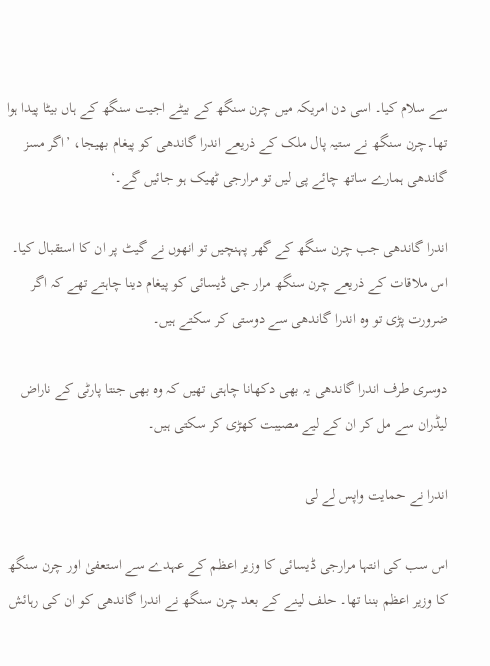سے سلام کیا۔ اسی دن امریکہ میں چرن سنگھ کے بیٹے اجیت سنگھ کے ہاں بیٹا پیدا ہوا تھا۔چرن سنگھ نے ستیہ پال ملک کے ذریعے اندرا گاندھی کو پیغام بھیجا، ’اگر مسز گاندھی ہمارے ساتھ چائے پی لیں تو مرارجی ٹھیک ہو جائیں گے۔‘

اندرا گاندھی جب چرن سنگھ کے گھر پہنچیں تو انھوں نے گیٹ پر ان کا استقبال کیا۔ اس ملاقات کے ذریعے چرن سنگھ مرار جی ڈیسائی کو پیغام دینا چاہتے تھے کہ اگر ضرورت پڑی تو وہ اندرا گاندھی سے دوستی کر سکتے ہیں۔

دوسری طرف اندرا گاندھی یہ بھی دکھانا چاہتی تھیں کہ وہ بھی جنتا پارٹی کے ناراض لیڈران سے مل کر ان کے لیے مصیبت کھڑی کر سکتی ہیں۔

اندرا نے حمایت واپس لے لی

اس سب کی انتہا مرارجی ڈیسائی کا وزیر اعظم کے عہدے سے استعفیٰ اور چرن سنگھ کا وزیر اعظم بننا تھا۔ حلف لینے کے بعد چرن سنگھ نے اندرا گاندھی کو ان کی رہائش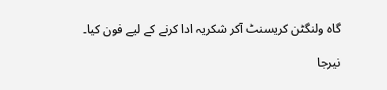گاہ ولنگٹن کریسنٹ آکر شکریہ ادا کرنے کے لیے فون کیا۔

نیرجا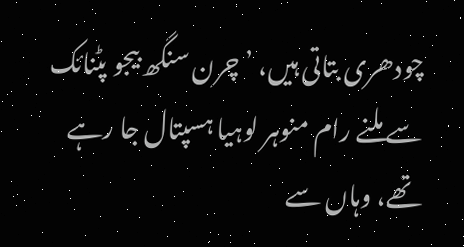چودھری بتاتی ہیں، ’چرن سنگھ بیجو پٹنائک سے ملنے رام منوہر لوہیا ہسپتال جا رہے تھے، وہاں سے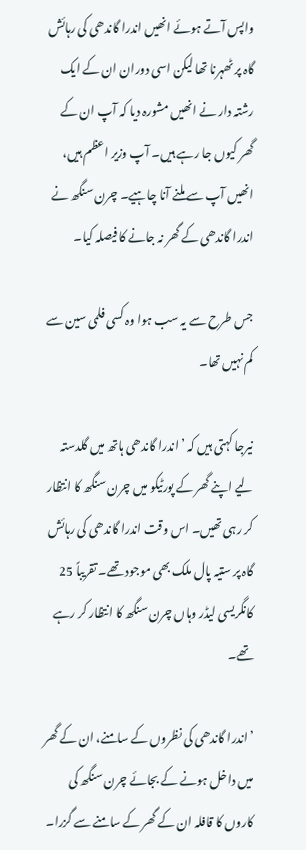واپس آتے ہوئے انھیں اندرا گاندھی کی رہائش گاہ پر ٹھہرنا تھا لیکن اسی دوران ان کے ایک رشتہ دار نے انھیں مشورہ دیا کہ آپ ان کے گھر کیوں جا رہے ہیں۔ آپ وزیر اعظم ہیں، انھیں آپ سے ملنے آنا چاہیے۔ چرن سنگھ نے اندرا گاندھی کے گھر نہ جانے کا فیصلہ کیا۔

جس طرح سے یہ سب ہوا وہ کسی فلمی سین سے کم نہیں تھا۔

نیرجا کہتی ہیں کہ ’اندرا گاندھی ہاتھ میں گلدستہ لیے اپنے گھر کے پورٹیکو میں چرن سنگھ کا انتظار کر رہی تھیں۔ اس وقت اندرا گاندھی کی رہائش گاہ پر ستیہ پال ملک بھی موجود تھے۔ تقریباً 25 کانگریسی لیڈر وہاں چرن سنگھ کا انتظار کر رہے تھے۔

’اندرا گاندھی کی نظروں کے سامنے، ان کے گھر میں داخل ہونے کے بجائے چرن سنگھ کی کاروں کا قافلہ ان کے گھر کے سامنے سے گزرا۔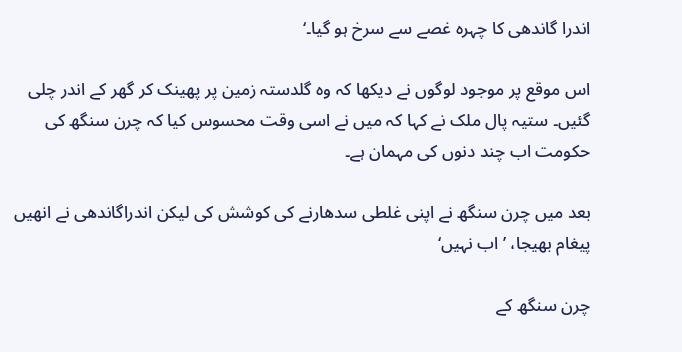اندرا گاندھی کا چہرہ غصے سے سرخ ہو گیا۔‘

اس موقع پر موجود لوگوں نے دیکھا کہ وہ گلدستہ زمین پر پھینک کر گھر کے اندر چلی گئیں۔ ستیہ پال ملک نے کہا کہ میں نے اسی وقت محسوس کیا کہ چرن سنگھ کی حکومت اب چند دنوں کی مہمان ہے۔

بعد میں چرن سنگھ نے اپنی غلطی سدھارنے کی کوشش کی لیکن اندراگاندھی نے انھیں پیغام بھیجا، ’اب نہیں‘

چرن سنگھ کے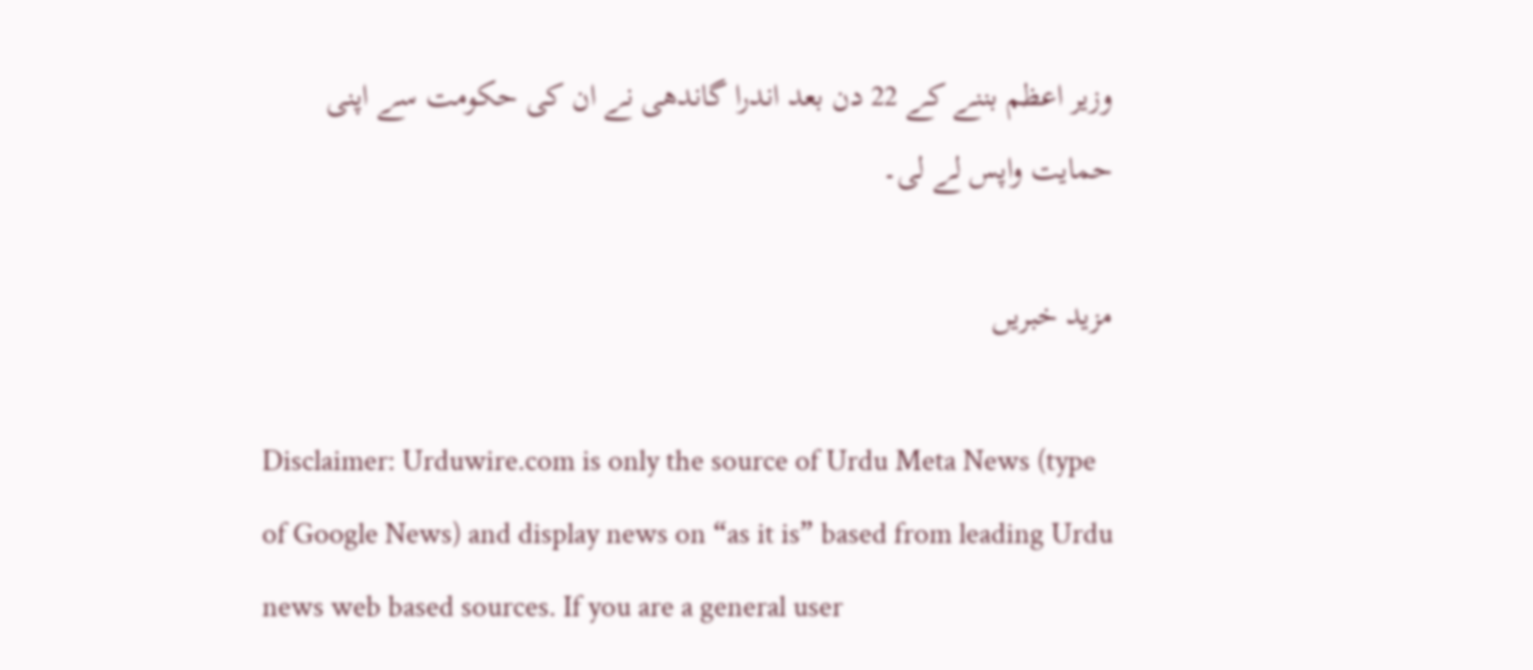وزیر اعظم بننے کے 22 دن بعد اندرا گاندھی نے ان کی حکومت سے اپنی حمایت واپس لے لی۔

مزید خبریں

Disclaimer: Urduwire.com is only the source of Urdu Meta News (type of Google News) and display news on “as it is” based from leading Urdu news web based sources. If you are a general user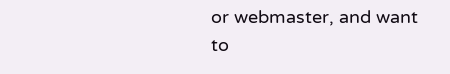or webmaster, and want to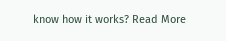know how it works? Read More